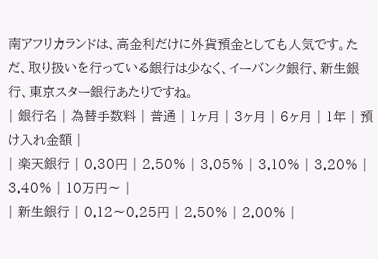南アフリカランドは、高金利だけに外貨預金としても人気です。ただ、取り扱いを行っている銀行は少なく、イーバンク銀行、新生銀行、東京スター銀行あたりですね。
| 銀行名 | 為替手数料 | 普通 | 1ヶ月 | 3ヶ月 | 6ヶ月 | 1年 | 預け入れ金額 |
| 楽天銀行 | 0.30円 | 2.50% | 3.05% | 3.10% | 3.20% | 3.40% | 10万円〜 |
| 新生銀行 | 0.12〜0.25円 | 2.50% | 2.00% |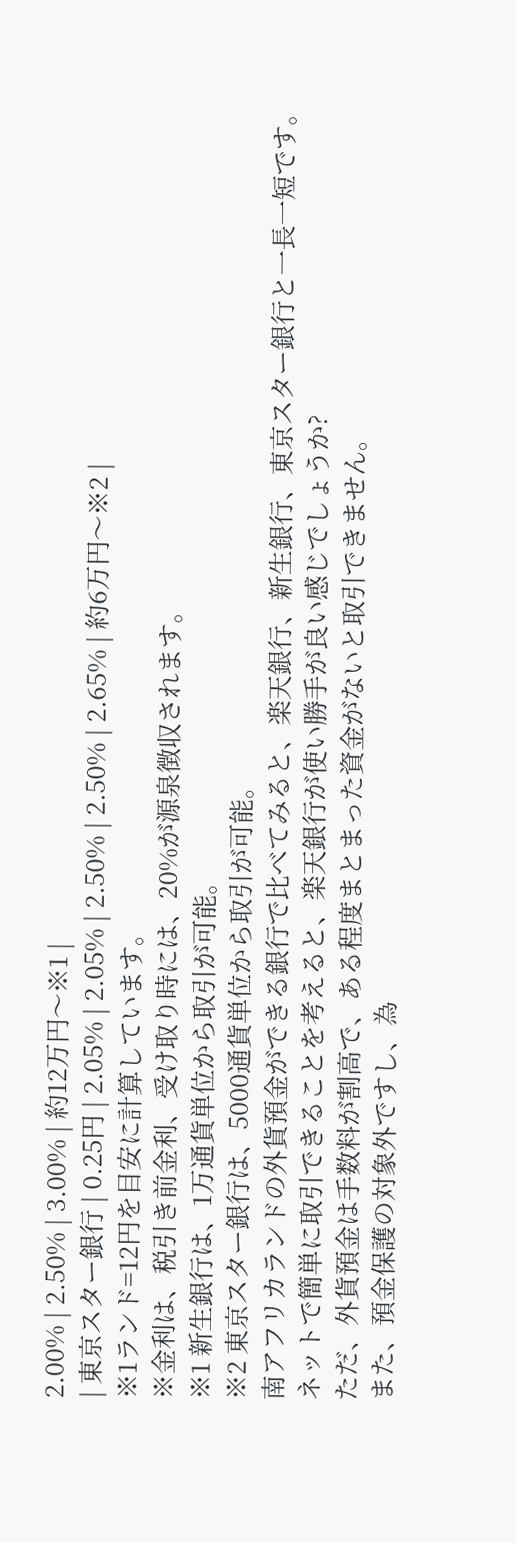2.00% | 2.50% | 3.00% | 約12万円〜※1 |
| 東京スター銀行 | 0.25円 | 2.05% | 2.05% | 2.50% | 2.50% | 2.65% | 約6万円〜※2 |
※1ランド=12円を目安に計算しています。
※金利は、税引き前金利、受け取り時には、20%が源泉徴収されます。
※1 新生銀行は、1万通貨単位から取引が可能。
※2 東京スター銀行は、5000通貨単位から取引が可能。
南アフリカランドの外貨預金ができる銀行で比べてみると、楽天銀行、新生銀行、東京スター銀行と一長一短です。
ネットで簡単に取引できることを考えると、楽天銀行が使い勝手が良い感じでしょうか?
ただ、外貨預金は手数料が割高で、ある程度まとまった資金がないと取引できません。
また、預金保護の対象外ですし、為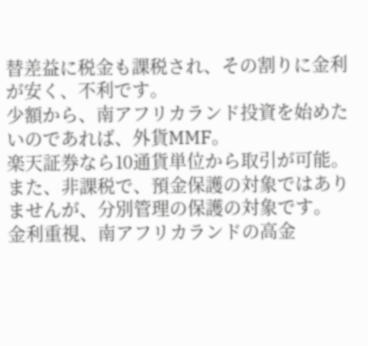替差益に税金も課税され、その割りに金利が安く、不利です。
少額から、南アフリカランド投資を始めたいのであれば、外貨MMF。
楽天証券なら10通貨単位から取引が可能。
また、非課税で、預金保護の対象ではありませんが、分別管理の保護の対象です。
金利重視、南アフリカランドの高金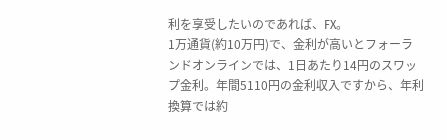利を享受したいのであれば、FX。
1万通貨(約10万円)で、金利が高いとフォーランドオンラインでは、1日あたり14円のスワップ金利。年間5110円の金利収入ですから、年利換算では約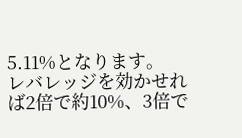5.11%となります。
レバレッジを効かせれば2倍で約10%、3倍で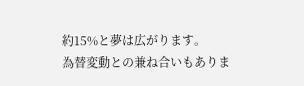約15%と夢は広がります。
為替変動との兼ね合いもありま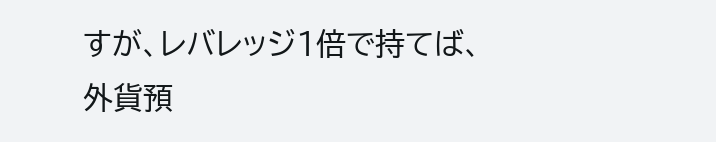すが、レバレッジ1倍で持てば、外貨預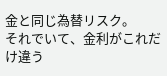金と同じ為替リスク。
それでいて、金利がこれだけ違う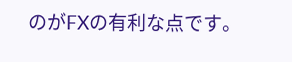のがFXの有利な点です。